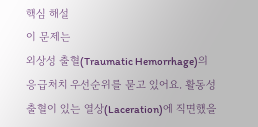핵심 해설
이 문제는
외상성 출혈(Traumatic Hemorrhage)의 응급처치 우선순위를 묻고 있어요. 활동성 출혈이 있는 열상(Laceration)에 직면했을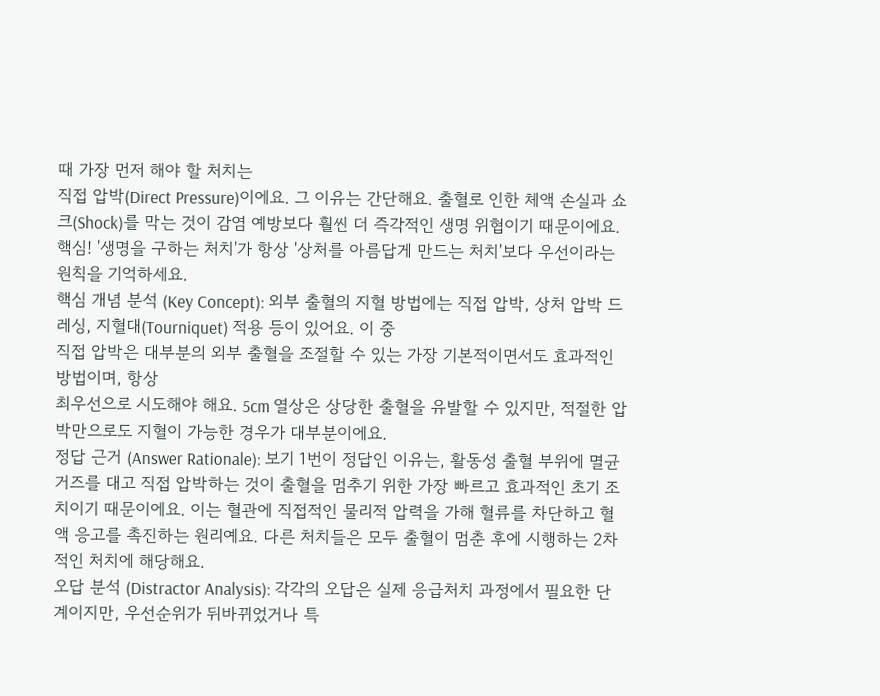때 가장 먼저 해야 할 처치는
직접 압박(Direct Pressure)이에요. 그 이유는 간단해요. 출혈로 인한 체액 손실과 쇼크(Shock)를 막는 것이 감염 예방보다 훨씬 더 즉각적인 생명 위협이기 때문이에요.
핵심! '생명을 구하는 처치'가 항상 '상처를 아름답게 만드는 처치'보다 우선이라는 원칙을 기억하세요.
핵심 개념 분석 (Key Concept): 외부 출혈의 지혈 방법에는 직접 압박, 상처 압박 드레싱, 지혈대(Tourniquet) 적용 등이 있어요. 이 중
직접 압박은 대부분의 외부 출혈을 조절할 수 있는 가장 기본적이면서도 효과적인 방법이며, 항상
최우선으로 시도해야 해요. 5cm 열상은 상당한 출혈을 유발할 수 있지만, 적절한 압박만으로도 지혈이 가능한 경우가 대부분이에요.
정답 근거 (Answer Rationale): 보기 1번이 정답인 이유는, 활동성 출혈 부위에 멸균 거즈를 대고 직접 압박하는 것이 출혈을 멈추기 위한 가장 빠르고 효과적인 초기 조치이기 때문이에요. 이는 혈관에 직접적인 물리적 압력을 가해 혈류를 차단하고 혈액 응고를 촉진하는 원리예요. 다른 처치들은 모두 출혈이 멈춘 후에 시행하는 2차적인 처치에 해당해요.
오답 분석 (Distractor Analysis): 각각의 오답은 실제 응급처치 과정에서 필요한 단계이지만, 우선순위가 뒤바뀌었거나 특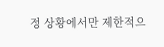정 상황에서만 제한적으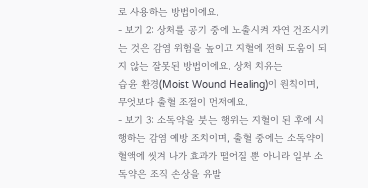로 사용하는 방법이에요.
- 보기 2: 상처를 공기 중에 노출시켜 자연 건조시키는 것은 감염 위험을 높이고 지혈에 전혀 도움이 되지 않는 잘못된 방법이에요. 상처 치유는
습윤 환경(Moist Wound Healing)이 원칙이며, 무엇보다 출혈 조절이 먼저예요.
- 보기 3: 소독약을 붓는 행위는 지혈이 된 후에 시행하는 감염 예방 조치이며, 출혈 중에는 소독약이 혈액에 씻겨 나가 효과가 떨어질 뿐 아니라 일부 소독약은 조직 손상을 유발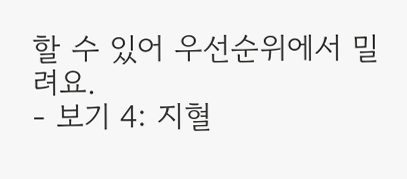할 수 있어 우선순위에서 밀려요.
- 보기 4: 지혈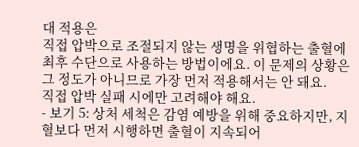대 적용은
직접 압박으로 조절되지 않는 생명을 위협하는 출혈에 최후 수단으로 사용하는 방법이에요. 이 문제의 상황은 그 정도가 아니므로 가장 먼저 적용해서는 안 돼요.
직접 압박 실패 시에만 고려해야 해요.
- 보기 5: 상처 세척은 감염 예방을 위해 중요하지만, 지혈보다 먼저 시행하면 출혈이 지속되어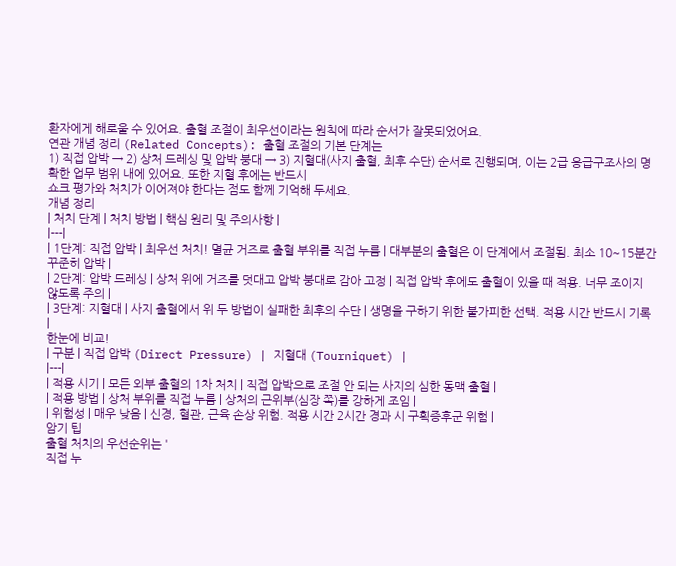환자에게 해로울 수 있어요. 출혈 조절이 최우선이라는 원칙에 따라 순서가 잘못되었어요.
연관 개념 정리 (Related Concepts): 출혈 조절의 기본 단계는
1) 직접 압박 → 2) 상처 드레싱 및 압박 붕대 → 3) 지혈대(사지 출혈, 최후 수단) 순서로 진행되며, 이는 2급 응급구조사의 명확한 업무 범위 내에 있어요. 또한 지혈 후에는 반드시
쇼크 평가와 처치가 이어져야 한다는 점도 함께 기억해 두세요.
개념 정리
| 처치 단계 | 처치 방법 | 핵심 원리 및 주의사항 |
|---|
| 1단계: 직접 압박 | 최우선 처치! 멸균 거즈로 출혈 부위를 직접 누름 | 대부분의 출혈은 이 단계에서 조절됨. 최소 10~15분간 꾸준히 압박 |
| 2단계: 압박 드레싱 | 상처 위에 거즈를 덧대고 압박 붕대로 감아 고정 | 직접 압박 후에도 출혈이 있을 때 적용. 너무 조이지 않도록 주의 |
| 3단계: 지혈대 | 사지 출혈에서 위 두 방법이 실패한 최후의 수단 | 생명을 구하기 위한 불가피한 선택. 적용 시간 반드시 기록 |
한눈에 비교!
| 구분 | 직접 압박 (Direct Pressure) | 지혈대 (Tourniquet) |
|---|
| 적용 시기 | 모든 외부 출혈의 1차 처치 | 직접 압박으로 조절 안 되는 사지의 심한 동맥 출혈 |
| 적용 방법 | 상처 부위를 직접 누름 | 상처의 근위부(심장 쪽)를 강하게 조임 |
| 위험성 | 매우 낮음 | 신경, 혈관, 근육 손상 위험. 적용 시간 2시간 경과 시 구획증후군 위험 |
암기 팁
출혈 처치의 우선순위는 '
직접 누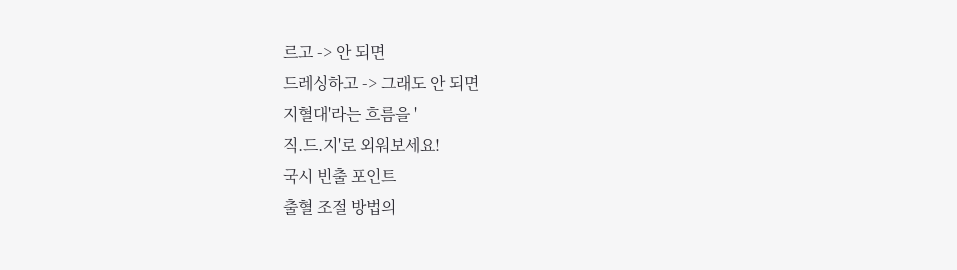르고 -> 안 되면
드레싱하고 -> 그래도 안 되면
지혈대'라는 흐름을 '
직.드.지'로 외워보세요!
국시 빈출 포인트
출혈 조절 방법의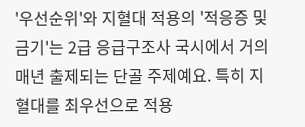'우선순위'와 지혈대 적용의 '적응증 및 금기'는 2급 응급구조사 국시에서 거의 매년 출제되는 단골 주제예요. 특히 지혈대를 최우선으로 적용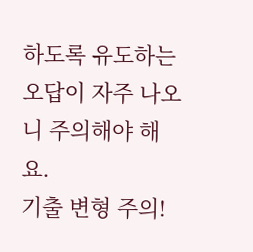하도록 유도하는 오답이 자주 나오니 주의해야 해요.
기출 변형 주의!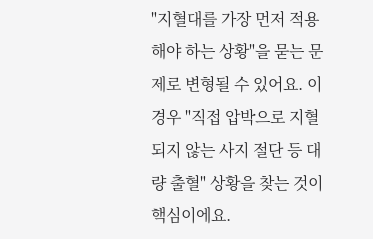"지혈대를 가장 먼저 적용해야 하는 상황"을 묻는 문제로 변형될 수 있어요. 이 경우 "직접 압박으로 지혈되지 않는 사지 절단 등 대량 출혈" 상황을 찾는 것이 핵심이에요.